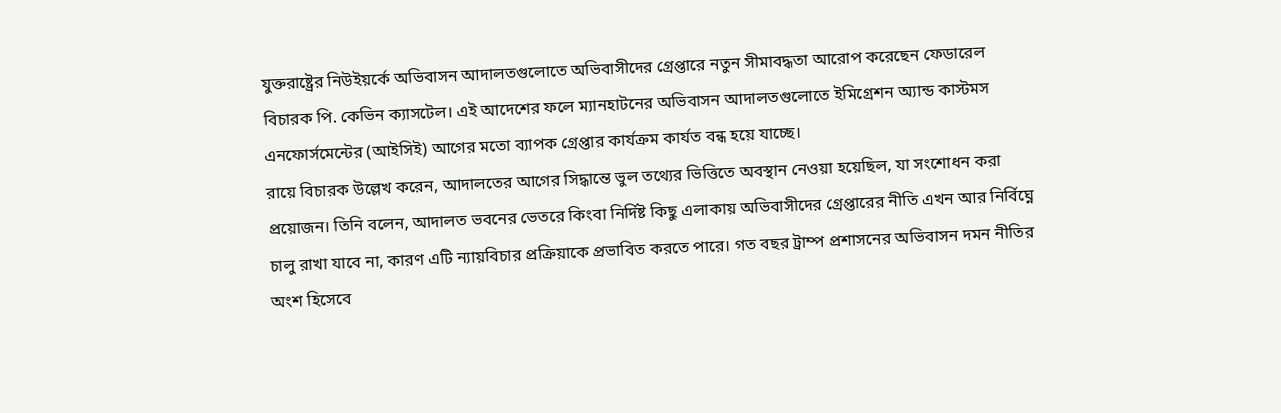যুক্তরাষ্ট্রের নিউইয়র্কে অভিবাসন আদালতগুলোতে অভিবাসীদের গ্রেপ্তারে নতুন সীমাবদ্ধতা আরোপ করেছেন ফেডারেল বিচারক পি. কেভিন ক্যাসটেল। এই আদেশের ফলে ম্যানহাটনের অভিবাসন আদালতগুলোতে ইমিগ্রেশন অ্যান্ড কাস্টমস এনফোর্সমেন্টের (আইসিই) আগের মতো ব্যাপক গ্রেপ্তার কার্যক্রম কার্যত বন্ধ হয়ে যাচ্ছে।
রায়ে বিচারক উল্লেখ করেন, আদালতের আগের সিদ্ধান্তে ভুল তথ্যের ভিত্তিতে অবস্থান নেওয়া হয়েছিল, যা সংশোধন করা প্রয়োজন। তিনি বলেন, আদালত ভবনের ভেতরে কিংবা নির্দিষ্ট কিছু এলাকায় অভিবাসীদের গ্রেপ্তারের নীতি এখন আর নির্বিঘ্নে চালু রাখা যাবে না, কারণ এটি ন্যায়বিচার প্রক্রিয়াকে প্রভাবিত করতে পারে। গত বছর ট্রাম্প প্রশাসনের অভিবাসন দমন নীতির অংশ হিসেবে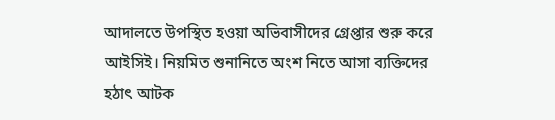আদালতে উপস্থিত হওয়া অভিবাসীদের গ্রেপ্তার শুরু করে আইসিই। নিয়মিত শুনানিতে অংশ নিতে আসা ব্যক্তিদের হঠাৎ আটক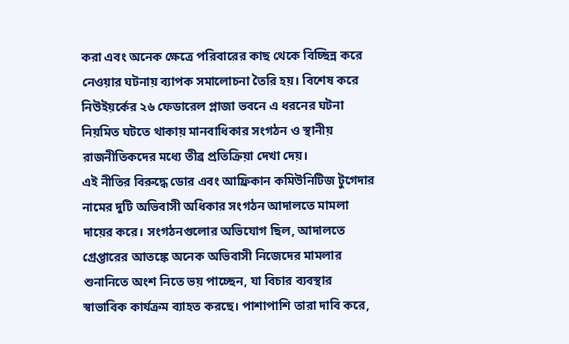করা এবং অনেক ক্ষেত্রে পরিবারের কাছ থেকে বিচ্ছিন্ন করে নেওয়ার ঘটনায় ব্যাপক সমালোচনা তৈরি হয়। বিশেষ করে নিউইয়র্কের ২৬ ফেডারেল প্লাজা ভবনে এ ধরনের ঘটনা নিয়মিত ঘটতে থাকায় মানবাধিকার সংগঠন ও স্থানীয় রাজনীতিকদের মধ্যে তীব্র প্রতিক্রিয়া দেখা দেয়।
এই নীতির বিরুদ্ধে ডোর এবং আফ্রিকান কমিউনিটিজ টুগেদার নামের দুটি অভিবাসী অধিকার সংগঠন আদালতে মামলা দায়ের করে। সংগঠনগুলোর অভিযোগ ছিল, আদালতে গ্রেপ্তারের আতঙ্কে অনেক অভিবাসী নিজেদের মামলার শুনানিতে অংশ নিতে ভয় পাচ্ছেন, যা বিচার ব্যবস্থার স্বাভাবিক কার্যক্রম ব্যাহত করছে। পাশাপাশি তারা দাবি করে,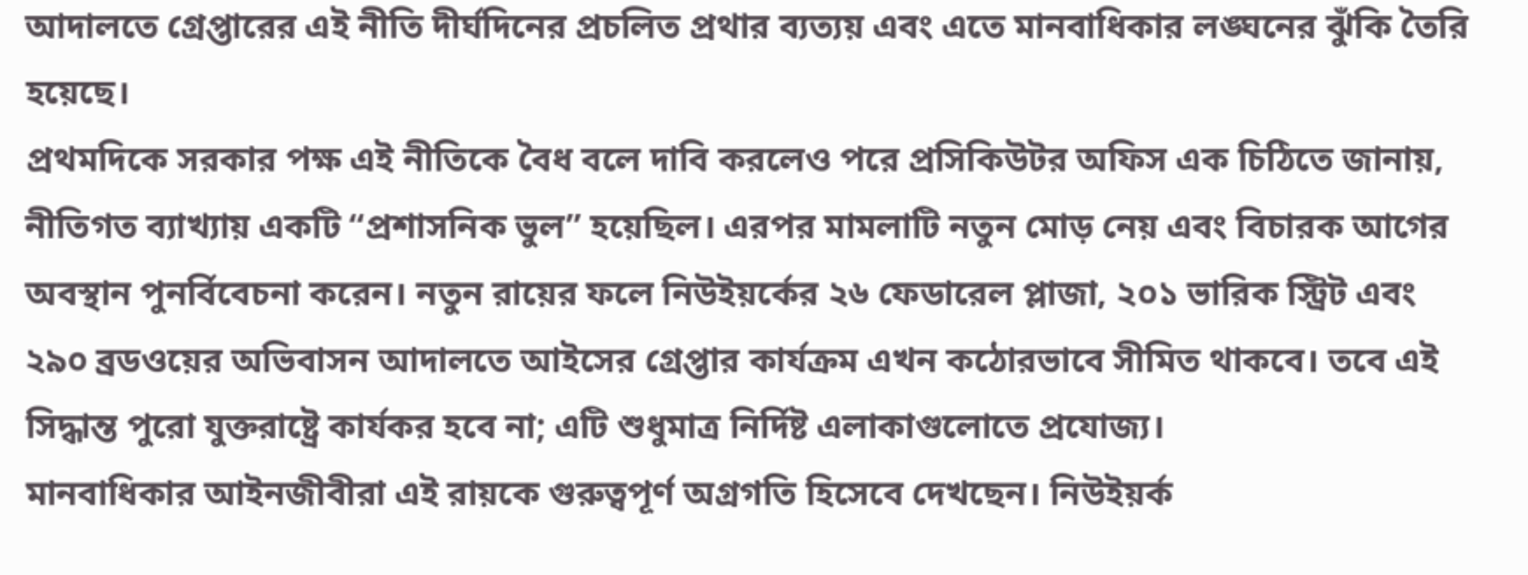আদালতে গ্রেপ্তারের এই নীতি দীর্ঘদিনের প্রচলিত প্রথার ব্যত্যয় এবং এতে মানবাধিকার লঙ্ঘনের ঝুঁকি তৈরি হয়েছে।
প্রথমদিকে সরকার পক্ষ এই নীতিকে বৈধ বলে দাবি করলেও পরে প্রসিকিউটর অফিস এক চিঠিতে জানায়, নীতিগত ব্যাখ্যায় একটি “প্রশাসনিক ভুল” হয়েছিল। এরপর মামলাটি নতুন মোড় নেয় এবং বিচারক আগের অবস্থান পুনর্বিবেচনা করেন। নতুন রায়ের ফলে নিউইয়র্কের ২৬ ফেডারেল প্লাজা, ২০১ ভারিক স্ট্রিট এবং ২৯০ ব্রডওয়ের অভিবাসন আদালতে আইসের গ্রেপ্তার কার্যক্রম এখন কঠোরভাবে সীমিত থাকবে। তবে এই সিদ্ধান্ত পুরো যুক্তরাষ্ট্রে কার্যকর হবে না; এটি শুধুমাত্র নির্দিষ্ট এলাকাগুলোতে প্রযোজ্য।
মানবাধিকার আইনজীবীরা এই রায়কে গুরুত্বপূর্ণ অগ্রগতি হিসেবে দেখছেন। নিউইয়র্ক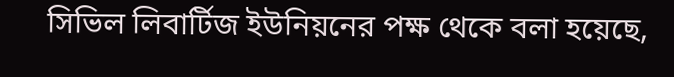সিভিল লিবার্টিজ ইউনিয়নের পক্ষ থেকে বলা হয়েছে,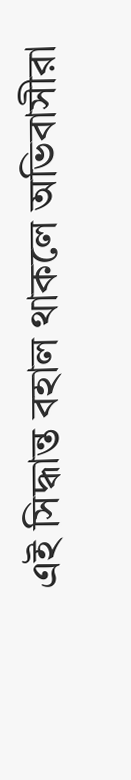এই সিদ্ধান্ত বহাল থাকলে অভিবাসীরা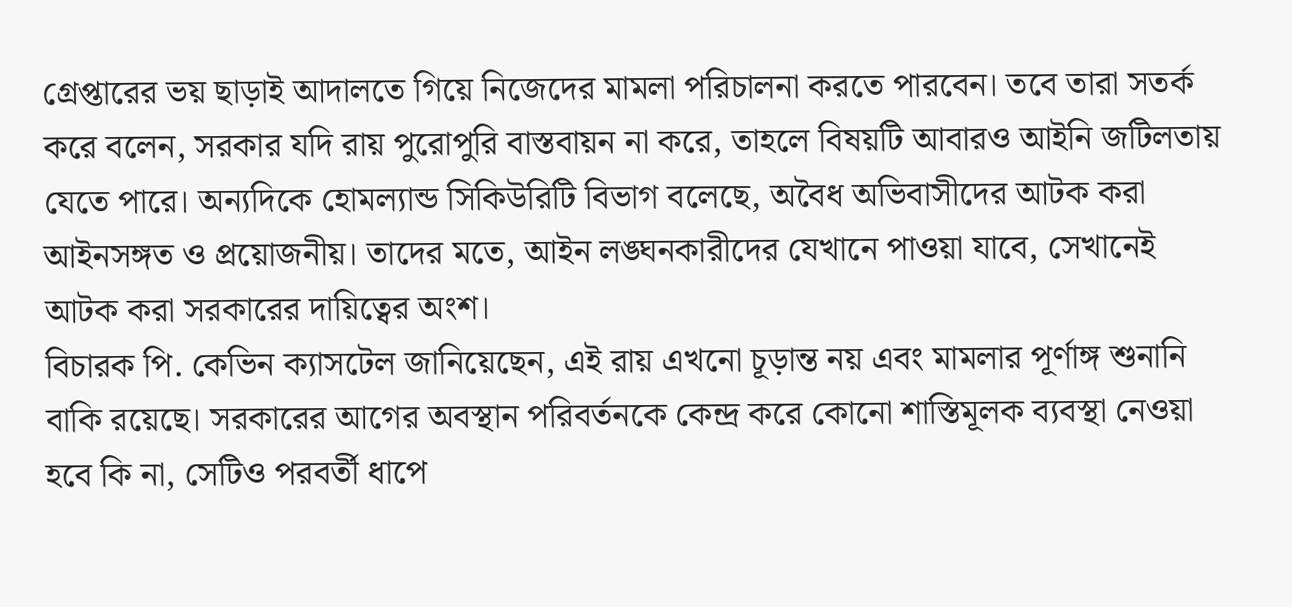গ্রেপ্তারের ভয় ছাড়াই আদালতে গিয়ে নিজেদের মামলা পরিচালনা করতে পারবেন। তবে তারা সতর্ক করে বলেন, সরকার যদি রায় পুরোপুরি বাস্তবায়ন না করে, তাহলে বিষয়টি আবারও আইনি জটিলতায় যেতে পারে। অন্যদিকে হোমল্যান্ড সিকিউরিটি বিভাগ বলেছে, অবৈধ অভিবাসীদের আটক করা আইনসঙ্গত ও প্রয়োজনীয়। তাদের মতে, আইন লঙ্ঘনকারীদের যেখানে পাওয়া যাবে, সেখানেই আটক করা সরকারের দায়িত্বের অংশ।
বিচারক পি. কেভিন ক্যাসটেল জানিয়েছেন, এই রায় এখনো চূড়ান্ত নয় এবং মামলার পূর্ণাঙ্গ শুনানি বাকি রয়েছে। সরকারের আগের অবস্থান পরিবর্তনকে কেন্দ্র করে কোনো শাস্তিমূলক ব্যবস্থা নেওয়া হবে কি না, সেটিও পরবর্তী ধাপে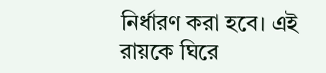নির্ধারণ করা হবে। এই রায়কে ঘিরে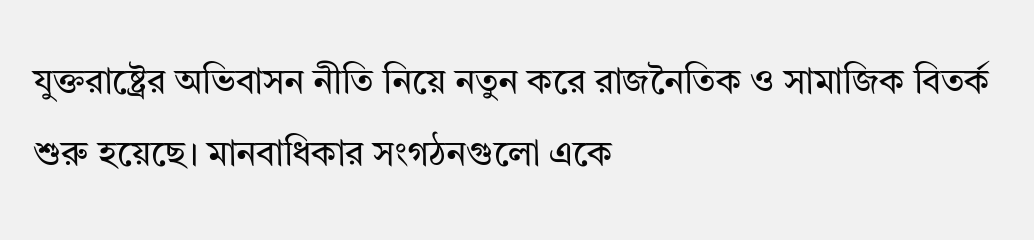যুক্তরাষ্ট্রের অভিবাসন নীতি নিয়ে নতুন করে রাজনৈতিক ও সামাজিক বিতর্ক শুরু হয়েছে। মানবাধিকার সংগঠনগুলো একে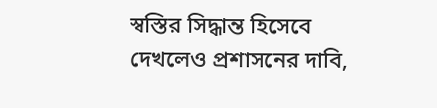স্বস্তির সিদ্ধান্ত হিসেবে দেখলেও প্রশাসনের দাবি,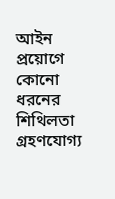আইন প্রয়োগে কোনো ধরনের শিথিলতা গ্রহণযোগ্য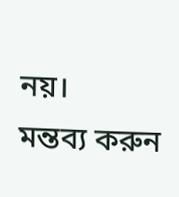নয়।
মন্তব্য করুন